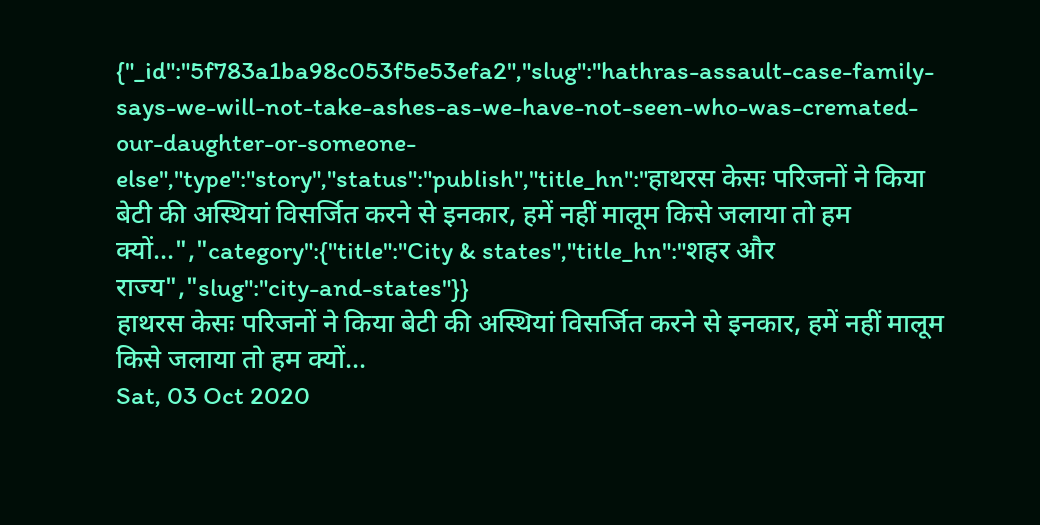{"_id":"5f783a1ba98c053f5e53efa2","slug":"hathras-assault-case-family-says-we-will-not-take-ashes-as-we-have-not-seen-who-was-cremated-our-daughter-or-someone-else","type":"story","status":"publish","title_hn":"हाथरस केसः परिजनों ने किया बेटी की अस्थियां विसर्जित करने से इनकार, हमें नहीं मालूम किसे जलाया तो हम क्यों...","category":{"title":"City & states","title_hn":"शहर और राज्य","slug":"city-and-states"}}
हाथरस केसः परिजनों ने किया बेटी की अस्थियां विसर्जित करने से इनकार, हमें नहीं मालूम किसे जलाया तो हम क्यों...
Sat, 03 Oct 2020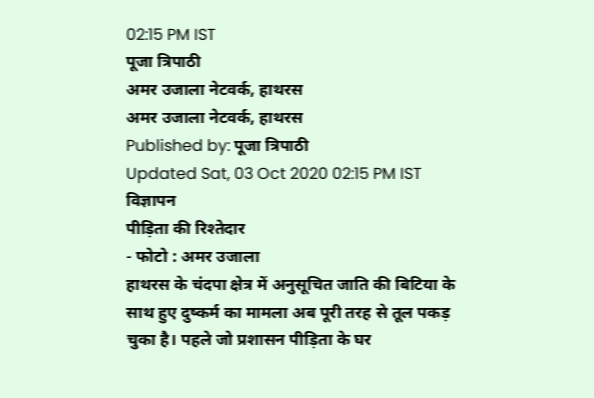02:15 PM IST
पूजा त्रिपाठी
अमर उजाला नेटवर्क, हाथरस
अमर उजाला नेटवर्क, हाथरस
Published by: पूजा त्रिपाठी
Updated Sat, 03 Oct 2020 02:15 PM IST
विज्ञापन
पीड़िता की रिश्तेदार
- फोटो : अमर उजाला
हाथरस के चंदपा क्षेत्र में अनुसूचित जाति की बिटिया के साथ हुए दुष्कर्म का मामला अब पूरी तरह से तूल पकड़ चुका है। पहले जो प्रशासन पीड़िता के घर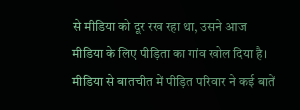से मीडिया को दूर रख रहा था, उसने आज मीडिया के लिए पीड़िता का गांव खोल दिया है। मीडिया से बातचीत में पीड़ित परिवार ने कई बातें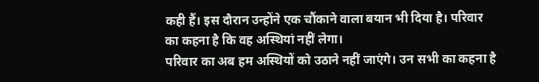कही हैं। इस दौरान उन्होंने एक चौंकाने वाला बयान भी दिया है। परिवार का कहना है कि वह अस्थियां नहीं लेगा।
परिवार का अब हम अस्थियों को उठाने नहीं जाएंगे। उन सभी का कहना है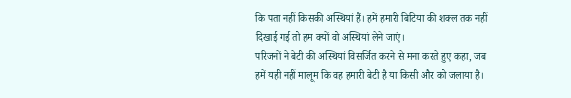कि पता नहीं किसकी अस्थियां हैं। हमें हमारी बिटिया की शक्ल तक नहीं दिखाई गई तो हम क्यों वो अस्थियां लेने जाएं।
परिजनों ने बेटी की अस्थियां विसर्जित करने से मना करते हुए कहा, जब हमें यही नहीं मालूम कि वह हमारी बेटी है या किसी और को जलाया है।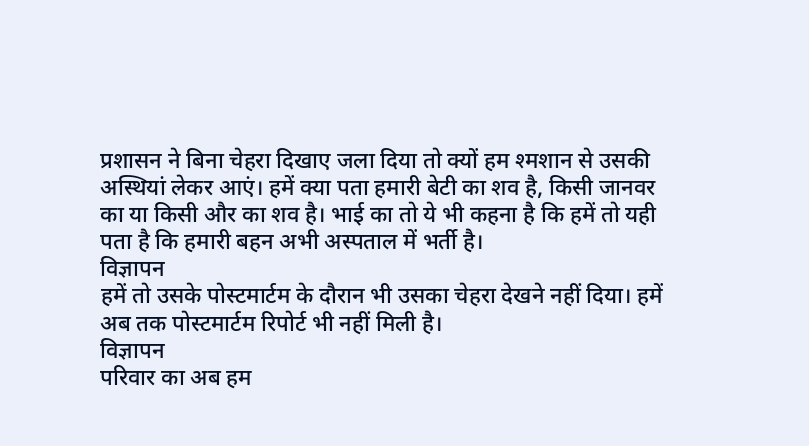प्रशासन ने बिना चेहरा दिखाए जला दिया तो क्यों हम श्मशान से उसकी अस्थियां लेकर आएं। हमें क्या पता हमारी बेटी का शव है, किसी जानवर का या किसी और का शव है। भाई का तो ये भी कहना है कि हमें तो यही पता है कि हमारी बहन अभी अस्पताल में भर्ती है।
विज्ञापन
हमें तो उसके पोस्टमार्टम के दौरान भी उसका चेहरा देखने नहीं दिया। हमें अब तक पोस्टमार्टम रिपोर्ट भी नहीं मिली है।
विज्ञापन
परिवार का अब हम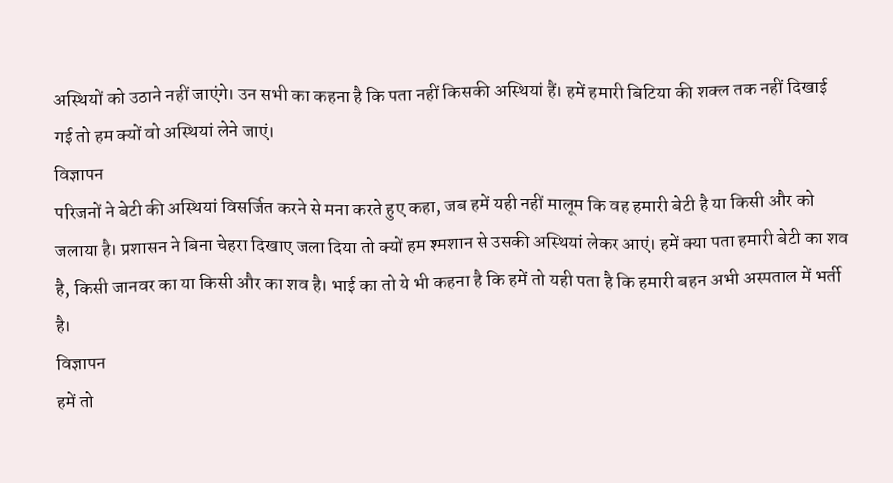अस्थियों को उठाने नहीं जाएंगे। उन सभी का कहना है कि पता नहीं किसकी अस्थियां हैं। हमें हमारी बिटिया की शक्ल तक नहीं दिखाई गई तो हम क्यों वो अस्थियां लेने जाएं।
विज्ञापन
परिजनों ने बेटी की अस्थियां विसर्जित करने से मना करते हुए कहा, जब हमें यही नहीं मालूम कि वह हमारी बेटी है या किसी और को जलाया है। प्रशासन ने बिना चेहरा दिखाए जला दिया तो क्यों हम श्मशान से उसकी अस्थियां लेकर आएं। हमें क्या पता हमारी बेटी का शव है, किसी जानवर का या किसी और का शव है। भाई का तो ये भी कहना है कि हमें तो यही पता है कि हमारी बहन अभी अस्पताल में भर्ती है।
विज्ञापन
हमें तो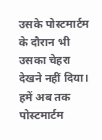उसके पोस्टमार्टम के दौरान भी उसका चेहरा देखने नहीं दिया। हमें अब तक पोस्टमार्टम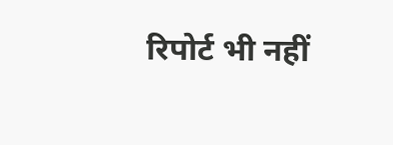रिपोर्ट भी नहीं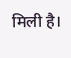मिली है।